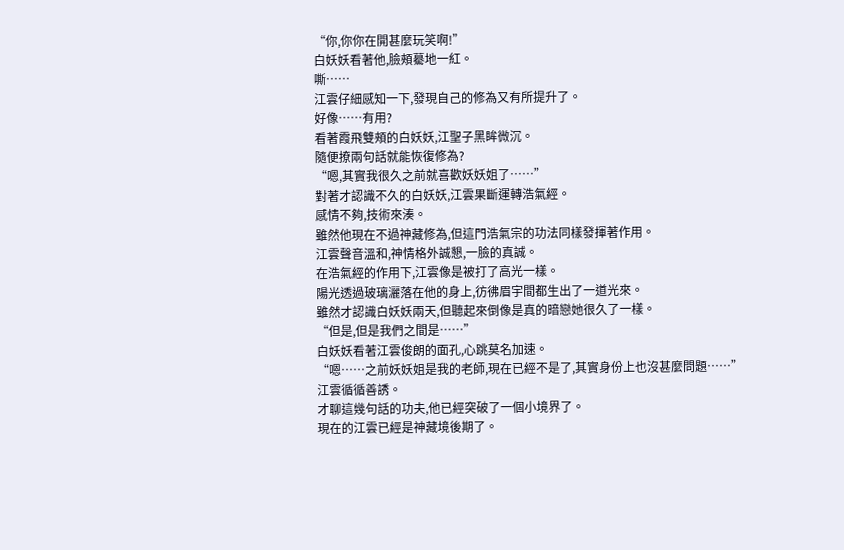“你,你你在開甚麼玩笑啊!”
白妖妖看著他,臉頰驀地一紅。
嘶……
江雲仔細感知一下,發現自己的修為又有所提升了。
好像……有用?
看著霞飛雙頰的白妖妖,江聖子黑眸微沉。
隨便撩兩句話就能恢復修為?
“嗯,其實我很久之前就喜歡妖妖姐了……”
對著才認識不久的白妖妖,江雲果斷運轉浩氣經。
感情不夠,技術來湊。
雖然他現在不過神藏修為,但這門浩氣宗的功法同樣發揮著作用。
江雲聲音溫和,神情格外誠懇,一臉的真誠。
在浩氣經的作用下,江雲像是被打了高光一樣。
陽光透過玻璃灑落在他的身上,彷彿眉宇間都生出了一道光來。
雖然才認識白妖妖兩天,但聽起來倒像是真的暗戀她很久了一樣。
“但是,但是我們之間是……”
白妖妖看著江雲俊朗的面孔,心跳莫名加速。
“嗯……之前妖妖姐是我的老師,現在已經不是了,其實身份上也沒甚麼問題……”
江雲循循善誘。
才聊這幾句話的功夫,他已經突破了一個小境界了。
現在的江雲已經是神藏境後期了。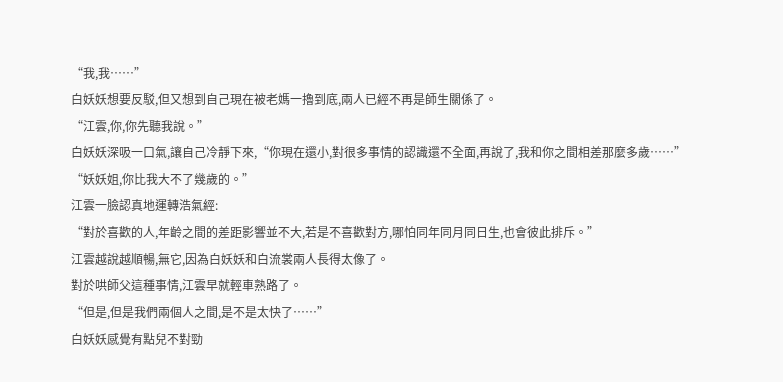“我,我……”
白妖妖想要反駁,但又想到自己現在被老媽一擼到底,兩人已經不再是師生關係了。
“江雲,你,你先聽我說。”
白妖妖深吸一口氣,讓自己冷靜下來,“你現在還小,對很多事情的認識還不全面,再說了,我和你之間相差那麼多歲……”
“妖妖姐,你比我大不了幾歲的。”
江雲一臉認真地運轉浩氣經:
“對於喜歡的人,年齡之間的差距影響並不大,若是不喜歡對方,哪怕同年同月同日生,也會彼此排斥。”
江雲越說越順暢,無它,因為白妖妖和白流裳兩人長得太像了。
對於哄師父這種事情,江雲早就輕車熟路了。
“但是,但是我們兩個人之間,是不是太快了……”
白妖妖感覺有點兒不對勁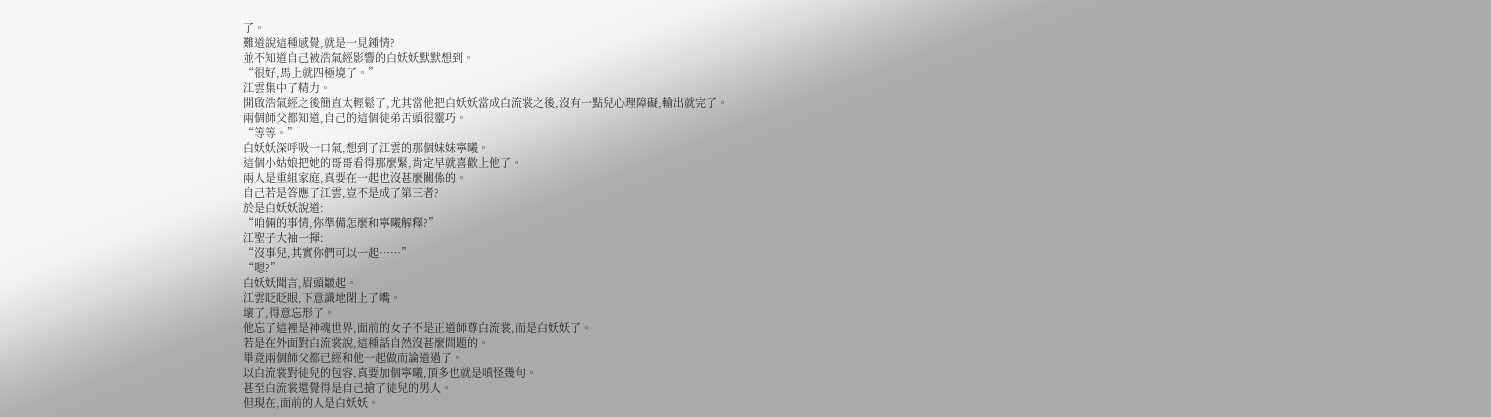了。
難道說這種感覺,就是一見鍾情?
並不知道自己被浩氣經影響的白妖妖默默想到。
“很好,馬上就四極境了。”
江雲集中了精力。
開啟浩氣經之後簡直太輕鬆了,尤其當他把白妖妖當成白流裳之後,沒有一點兒心理障礙,輸出就完了。
兩個師父都知道,自己的這個徒弟舌頭很靈巧。
“等等。”
白妖妖深呼吸一口氣,想到了江雲的那個妹妹寧曦。
這個小姑娘把她的哥哥看得那麼緊,肯定早就喜歡上他了。
兩人是重組家庭,真要在一起也沒甚麼關係的。
自己若是答應了江雲,豈不是成了第三者?
於是白妖妖說道:
“咱倆的事情,你準備怎麼和寧曦解釋?”
江聖子大袖一揮:
“沒事兒,其實你們可以一起……”
“嗯?”
白妖妖聞言,眉頭皺起。
江雲眨眨眼,下意識地閉上了嘴。
壞了,得意忘形了。
他忘了這裡是神魂世界,面前的女子不是正道師尊白流裳,而是白妖妖了。
若是在外面對白流裳說,這種話自然沒甚麼問題的。
畢竟兩個師父都已經和他一起做而論道過了。
以白流裳對徒兒的包容,真要加個寧曦,頂多也就是嗔怪幾句。
甚至白流裳還覺得是自己搶了徒兒的男人。
但現在,面前的人是白妖妖。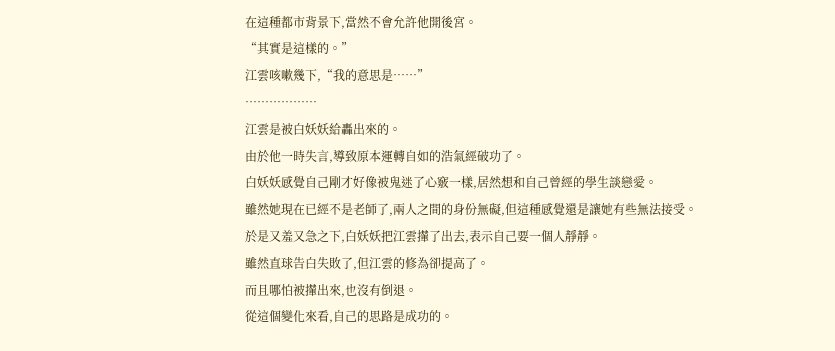在這種都市背景下,當然不會允許他開後宮。
“其實是這樣的。”
江雲咳嗽幾下,“我的意思是……”
………………
江雲是被白妖妖給轟出來的。
由於他一時失言,導致原本運轉自如的浩氣經破功了。
白妖妖感覺自己剛才好像被鬼迷了心竅一樣,居然想和自己曾經的學生談戀愛。
雖然她現在已經不是老師了,兩人之間的身份無礙,但這種感覺還是讓她有些無法接受。
於是又羞又急之下,白妖妖把江雲攆了出去,表示自己要一個人靜靜。
雖然直球告白失敗了,但江雲的修為卻提高了。
而且哪怕被攆出來,也沒有倒退。
從這個變化來看,自己的思路是成功的。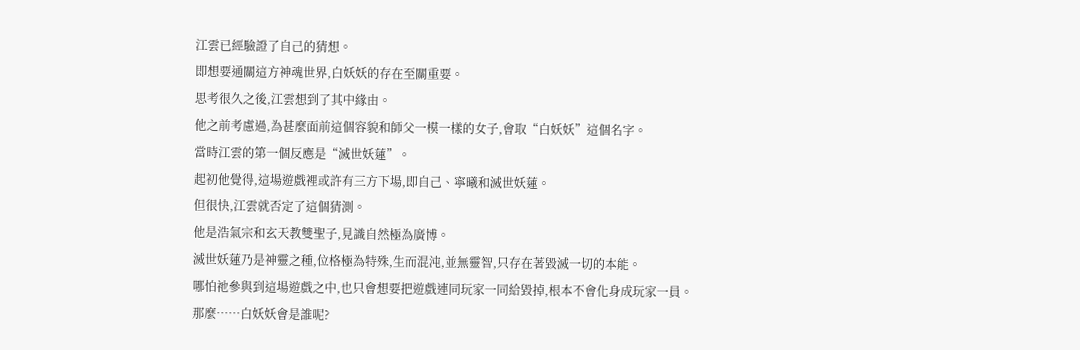江雲已經驗證了自己的猜想。
即想要通關這方神魂世界,白妖妖的存在至關重要。
思考很久之後,江雲想到了其中緣由。
他之前考慮過,為甚麼面前這個容貌和師父一模一樣的女子,會取“白妖妖”這個名字。
當時江雲的第一個反應是“滅世妖蓮”。
起初他覺得,這場遊戲裡或許有三方下場,即自己、寧曦和滅世妖蓮。
但很快,江雲就否定了這個猜測。
他是浩氣宗和玄天教雙聖子,見識自然極為廣博。
滅世妖蓮乃是神靈之種,位格極為特殊,生而混沌,並無靈智,只存在著毀滅一切的本能。
哪怕祂參與到這場遊戲之中,也只會想要把遊戲連同玩家一同給毀掉,根本不會化身成玩家一員。
那麼……白妖妖會是誰呢?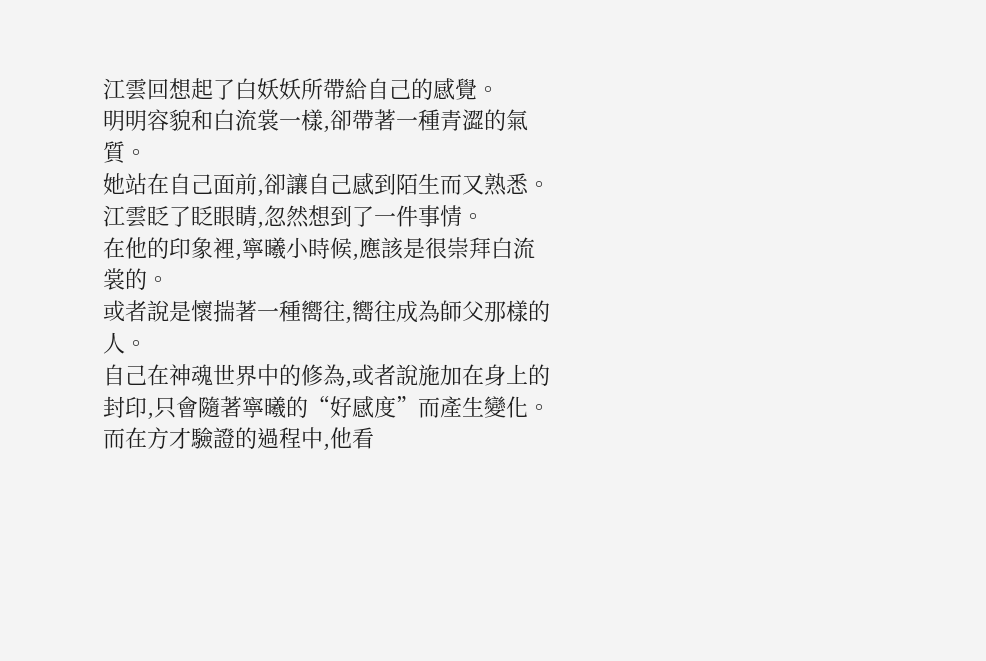江雲回想起了白妖妖所帶給自己的感覺。
明明容貌和白流裳一樣,卻帶著一種青澀的氣質。
她站在自己面前,卻讓自己感到陌生而又熟悉。
江雲眨了眨眼睛,忽然想到了一件事情。
在他的印象裡,寧曦小時候,應該是很崇拜白流裳的。
或者說是懷揣著一種嚮往,嚮往成為師父那樣的人。
自己在神魂世界中的修為,或者說施加在身上的封印,只會隨著寧曦的“好感度”而產生變化。
而在方才驗證的過程中,他看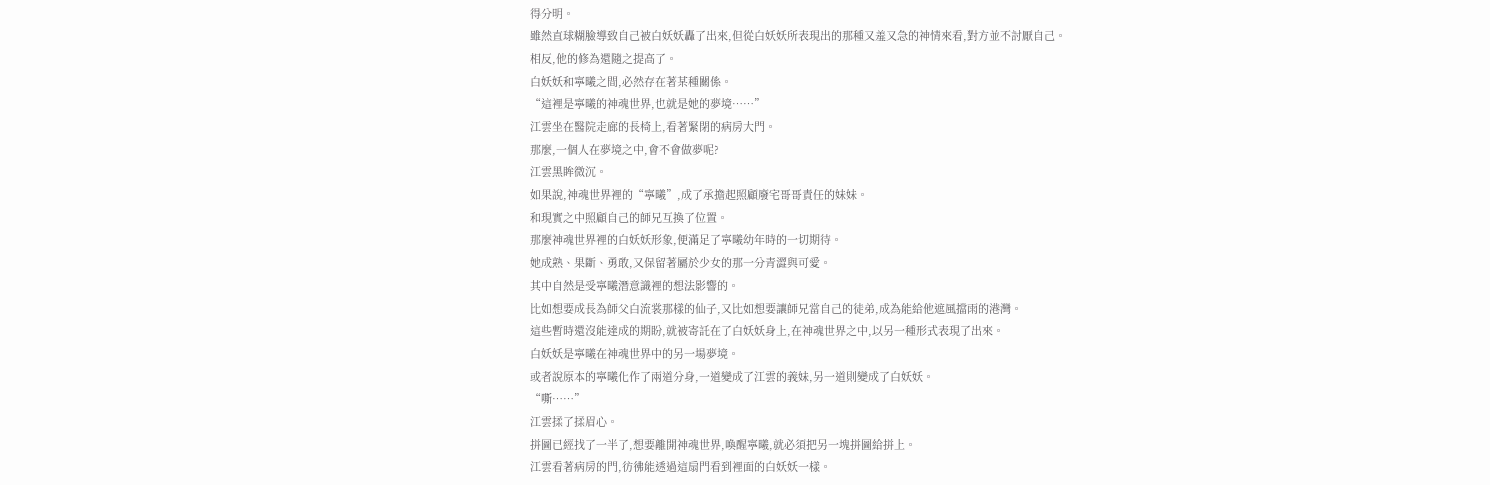得分明。
雖然直球糊臉導致自己被白妖妖轟了出來,但從白妖妖所表現出的那種又羞又急的神情來看,對方並不討厭自己。
相反,他的修為還隨之提高了。
白妖妖和寧曦之間,必然存在著某種關係。
“這裡是寧曦的神魂世界,也就是她的夢境……”
江雲坐在醫院走廊的長椅上,看著緊閉的病房大門。
那麼,一個人在夢境之中,會不會做夢呢?
江雲黑眸微沉。
如果說,神魂世界裡的“寧曦”,成了承擔起照顧廢宅哥哥責任的妹妹。
和現實之中照顧自己的師兄互換了位置。
那麼神魂世界裡的白妖妖形象,便滿足了寧曦幼年時的一切期待。
她成熟、果斷、勇敢,又保留著屬於少女的那一分青澀與可愛。
其中自然是受寧曦潛意識裡的想法影響的。
比如想要成長為師父白流裳那樣的仙子,又比如想要讓師兄當自己的徒弟,成為能給他遮風擋雨的港灣。
這些暫時還沒能達成的期盼,就被寄託在了白妖妖身上,在神魂世界之中,以另一種形式表現了出來。
白妖妖是寧曦在神魂世界中的另一場夢境。
或者說原本的寧曦化作了兩道分身,一道變成了江雲的義妹,另一道則變成了白妖妖。
“嘶……”
江雲揉了揉眉心。
拼圖已經找了一半了,想要離開神魂世界,喚醒寧曦,就必須把另一塊拼圖給拼上。
江雲看著病房的門,彷彿能透過這扇門看到裡面的白妖妖一樣。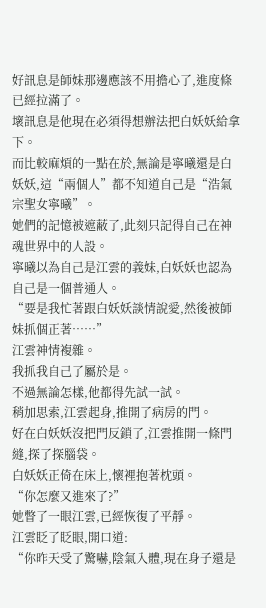好訊息是師妹那邊應該不用擔心了,進度條已經拉滿了。
壞訊息是他現在必須得想辦法把白妖妖給拿下。
而比較麻煩的一點在於,無論是寧曦還是白妖妖,這“兩個人”都不知道自己是“浩氣宗聖女寧曦”。
她們的記憶被遮蔽了,此刻只記得自己在神魂世界中的人設。
寧曦以為自己是江雲的義妹,白妖妖也認為自己是一個普通人。
“要是我忙著跟白妖妖談情說愛,然後被師妹抓個正著……”
江雲神情複雜。
我抓我自己了屬於是。
不過無論怎樣,他都得先試一試。
稍加思索,江雲起身,推開了病房的門。
好在白妖妖沒把門反鎖了,江雲推開一條門縫,探了探腦袋。
白妖妖正倚在床上,懷裡抱著枕頭。
“你怎麼又進來了?”
她瞥了一眼江雲,已經恢復了平靜。
江雲眨了眨眼,開口道:
“你昨天受了驚嚇,陰氣入體,現在身子還是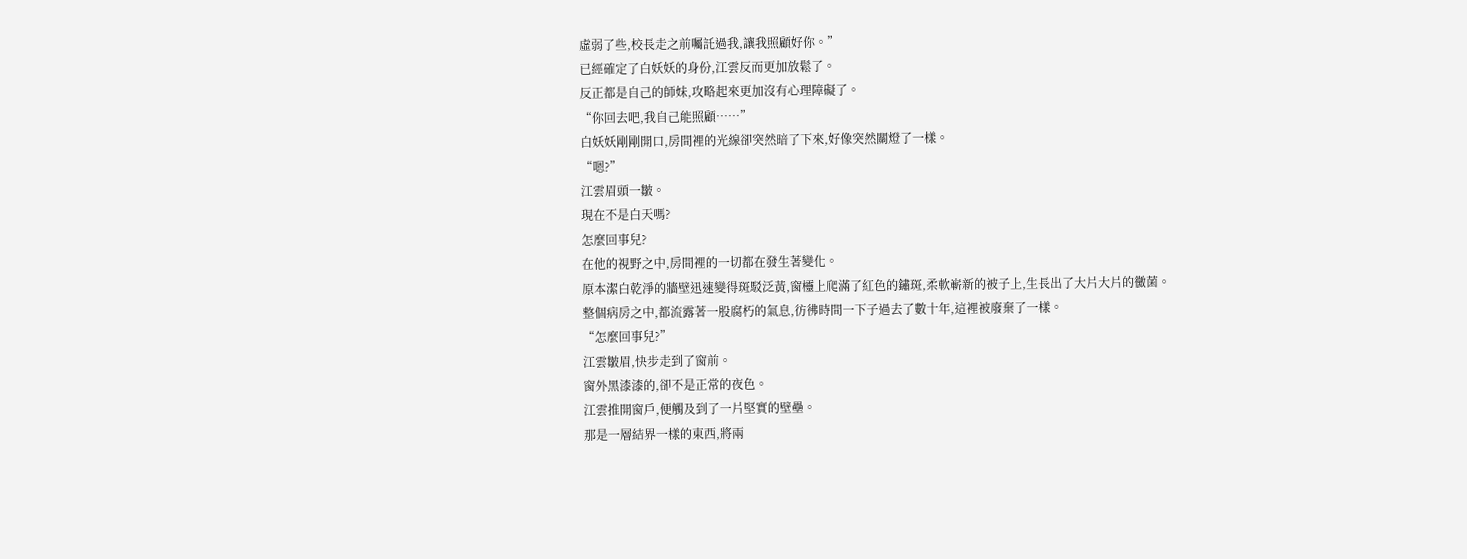虛弱了些,校長走之前囑託過我,讓我照顧好你。”
已經確定了白妖妖的身份,江雲反而更加放鬆了。
反正都是自己的師妹,攻略起來更加沒有心理障礙了。
“你回去吧,我自己能照顧……”
白妖妖剛剛開口,房間裡的光線卻突然暗了下來,好像突然關燈了一樣。
“嗯?”
江雲眉頭一皺。
現在不是白天嗎?
怎麼回事兒?
在他的視野之中,房間裡的一切都在發生著變化。
原本潔白乾淨的牆壁迅速變得斑駁泛黃,窗欞上爬滿了紅色的鏽斑,柔軟嶄新的被子上,生長出了大片大片的黴菌。
整個病房之中,都流露著一股腐朽的氣息,彷彿時間一下子過去了數十年,這裡被廢棄了一樣。
“怎麼回事兒?”
江雲皺眉,快步走到了窗前。
窗外黑漆漆的,卻不是正常的夜色。
江雲推開窗戶,便觸及到了一片堅實的壁壘。
那是一層結界一樣的東西,將兩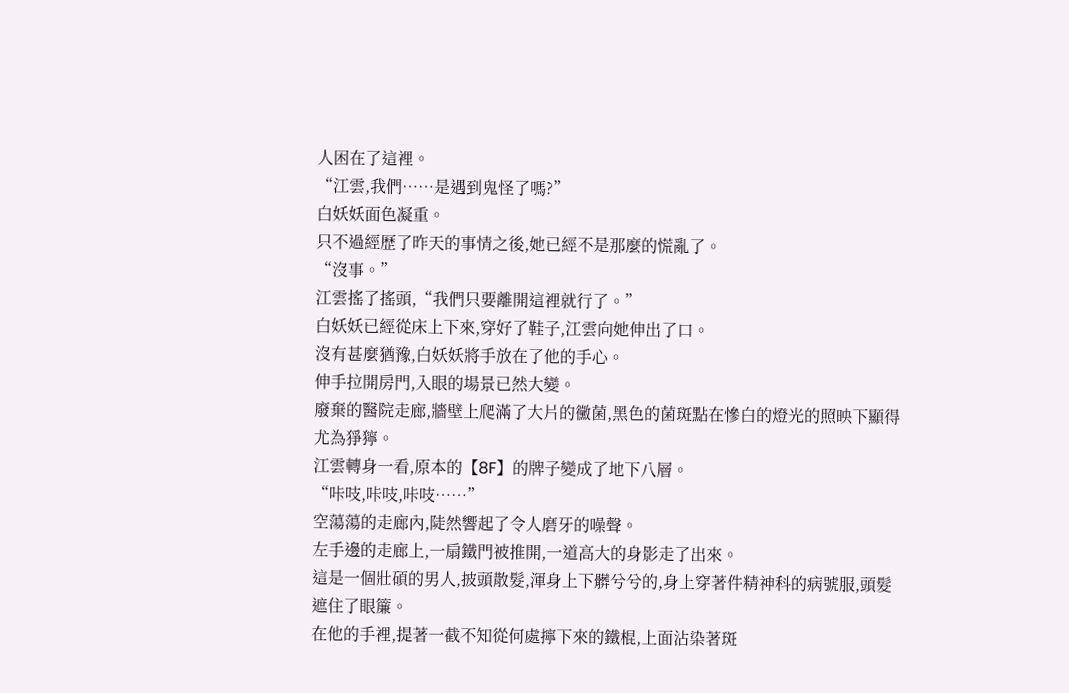人困在了這裡。
“江雲,我們……是遇到鬼怪了嗎?”
白妖妖面色凝重。
只不過經歷了昨天的事情之後,她已經不是那麼的慌亂了。
“沒事。”
江雲搖了搖頭,“我們只要離開這裡就行了。”
白妖妖已經從床上下來,穿好了鞋子,江雲向她伸出了口。
沒有甚麼猶豫,白妖妖將手放在了他的手心。
伸手拉開房門,入眼的場景已然大變。
廢棄的醫院走廊,牆壁上爬滿了大片的黴菌,黑色的菌斑點在慘白的燈光的照映下顯得尤為猙獰。
江雲轉身一看,原本的【8F】的牌子變成了地下八層。
“咔吱,咔吱,咔吱……”
空蕩蕩的走廊內,陡然響起了令人磨牙的噪聲。
左手邊的走廊上,一扇鐵門被推開,一道高大的身影走了出來。
這是一個壯碩的男人,披頭散髮,渾身上下髒兮兮的,身上穿著件精神科的病號服,頭髮遮住了眼簾。
在他的手裡,提著一截不知從何處擰下來的鐵棍,上面沾染著斑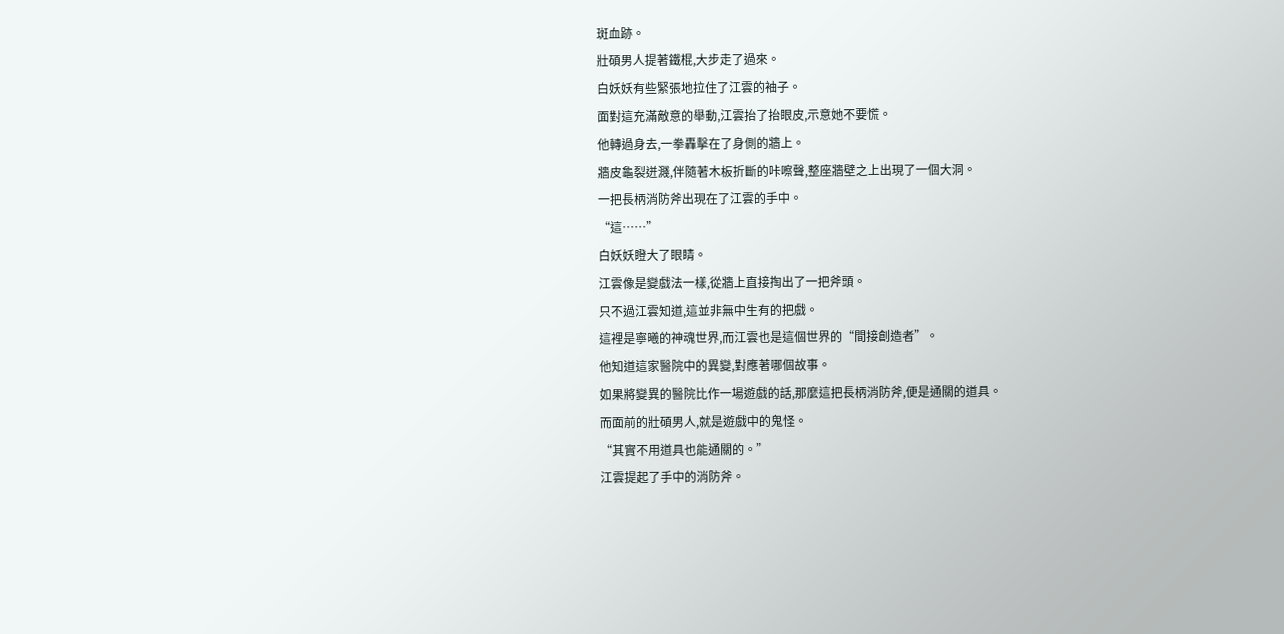斑血跡。
壯碩男人提著鐵棍,大步走了過來。
白妖妖有些緊張地拉住了江雲的袖子。
面對這充滿敵意的舉動,江雲抬了抬眼皮,示意她不要慌。
他轉過身去,一拳轟擊在了身側的牆上。
牆皮龜裂迸濺,伴隨著木板折斷的咔嚓聲,整座牆壁之上出現了一個大洞。
一把長柄消防斧出現在了江雲的手中。
“這……”
白妖妖瞪大了眼睛。
江雲像是變戲法一樣,從牆上直接掏出了一把斧頭。
只不過江雲知道,這並非無中生有的把戲。
這裡是寧曦的神魂世界,而江雲也是這個世界的“間接創造者”。
他知道這家醫院中的異變,對應著哪個故事。
如果將變異的醫院比作一場遊戲的話,那麼這把長柄消防斧,便是通關的道具。
而面前的壯碩男人,就是遊戲中的鬼怪。
“其實不用道具也能通關的。”
江雲提起了手中的消防斧。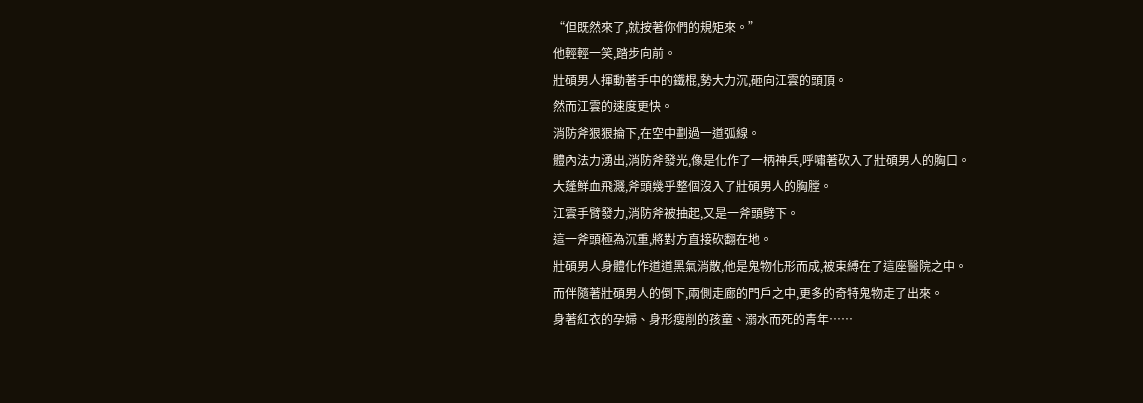“但既然來了,就按著你們的規矩來。”
他輕輕一笑,踏步向前。
壯碩男人揮動著手中的鐵棍,勢大力沉,砸向江雲的頭頂。
然而江雲的速度更快。
消防斧狠狠掄下,在空中劃過一道弧線。
體內法力湧出,消防斧發光,像是化作了一柄神兵,呼嘯著砍入了壯碩男人的胸口。
大蓬鮮血飛濺,斧頭幾乎整個沒入了壯碩男人的胸膛。
江雲手臂發力,消防斧被抽起,又是一斧頭劈下。
這一斧頭極為沉重,將對方直接砍翻在地。
壯碩男人身體化作道道黑氣消散,他是鬼物化形而成,被束縛在了這座醫院之中。
而伴隨著壯碩男人的倒下,兩側走廊的門戶之中,更多的奇特鬼物走了出來。
身著紅衣的孕婦、身形瘦削的孩童、溺水而死的青年……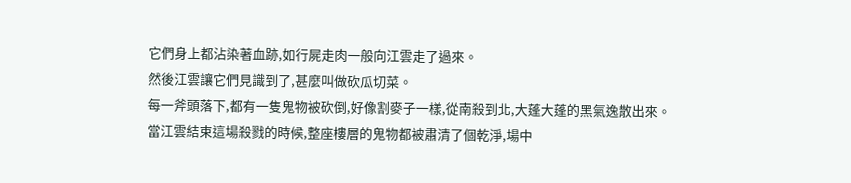它們身上都沾染著血跡,如行屍走肉一般向江雲走了過來。
然後江雲讓它們見識到了,甚麼叫做砍瓜切菜。
每一斧頭落下,都有一隻鬼物被砍倒,好像割麥子一樣,從南殺到北,大蓬大蓬的黑氣逸散出來。
當江雲結束這場殺戮的時候,整座樓層的鬼物都被肅清了個乾淨,場中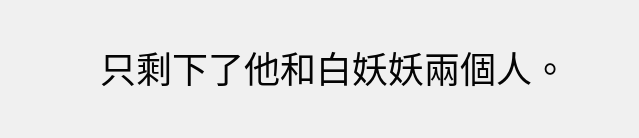只剩下了他和白妖妖兩個人。